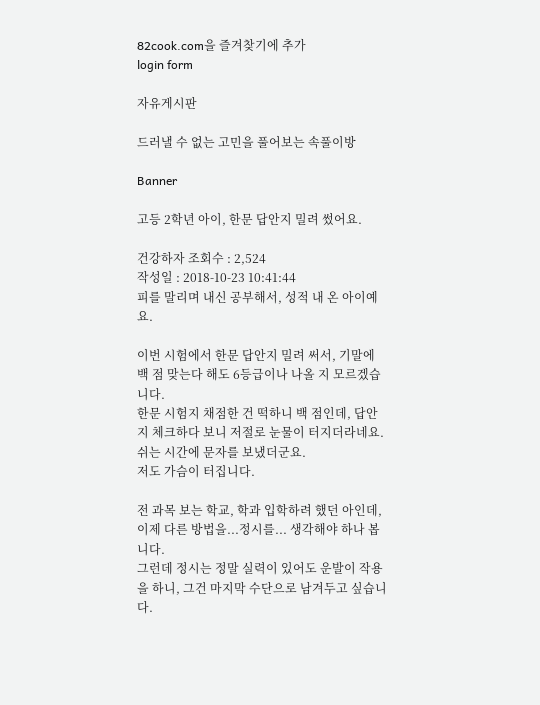82cook.com을 즐겨찾기에 추가
login form

자유게시판

드러낼 수 없는 고민을 풀어보는 속풀이방

Banner

고등 2학년 아이, 한문 답안지 밀려 썼어요.

건강하자 조회수 : 2,524
작성일 : 2018-10-23 10:41:44
피를 말리며 내신 공부해서, 성적 내 온 아이예요.

이번 시험에서 한문 답안지 밀려 써서, 기말에 백 점 맞는다 해도 6등급이나 나올 지 모르겠습니다.
한문 시험지 채점한 건 떡하니 백 점인데, 답안지 체크하다 보니 저절로 눈물이 터지더라네요.
쉬는 시간에 문자를 보냈더군요.
저도 가슴이 터집니다.

전 과목 보는 학교, 학과 입학하려 했던 아인데, 이제 다른 방법을...정시를... 생각해야 하나 봅니다.
그런데 정시는 정말 실력이 있어도 운발이 작용을 하니, 그건 마지막 수단으로 남겨두고 싶습니다.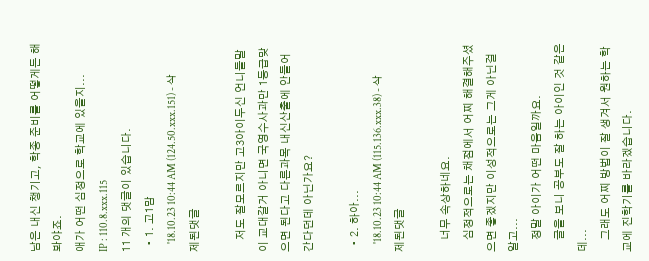남은 내신 챙기고, 학종 준비를 어떻게든 해 봐야죠.
애가 어떤 심정으로 학교에 있을지...
IP : 110.8.xxx.115
11 개의 댓글이 있습니다.
  • 1. 고1맘
    '18.10.23 10:44 AM (124.50.xxx.151) - 삭제된댓글

    저도 잘모르지만 고3아이두신 언니들말이 교대갈거 아니면 국영수사과만 1등급맞으면 된다고 다른과목 내신산출에 안들어간다던데 아닌가요?

  • 2. 하아...
    '18.10.23 10:44 AM (115.136.xxx.38) - 삭제된댓글

    너무 속상하네요.
    심정적으로는 채점에서 어찌 해결해주셨으면 좋겠지만 이성적으로는 그게 아닌걸 알고...
    정말 아이가 어떤 마음일까요.
    글을 보니 공부도 잘 하는 아이인 것 같은데...
    그래도 어찌 방법이 잘 생겨서 원하는 학교에 진학기를 바라겠습니다.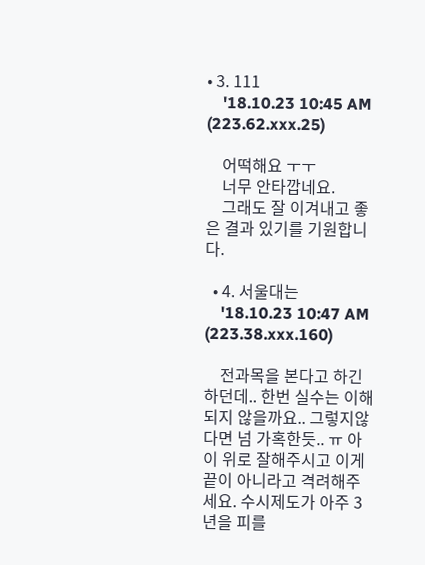• 3. 111
    '18.10.23 10:45 AM (223.62.xxx.25)

    어떡해요 ㅜㅜ
    너무 안타깝네요.
    그래도 잘 이겨내고 좋은 결과 있기를 기원합니다.

  • 4. 서울대는
    '18.10.23 10:47 AM (223.38.xxx.160)

    전과목을 본다고 하긴 하던데.. 한번 실수는 이해되지 않을까요.. 그렇지않다면 넘 가혹한듯.. ㅠ 아이 위로 잘해주시고 이게 끝이 아니라고 격려해주세요. 수시제도가 아주 3년을 피를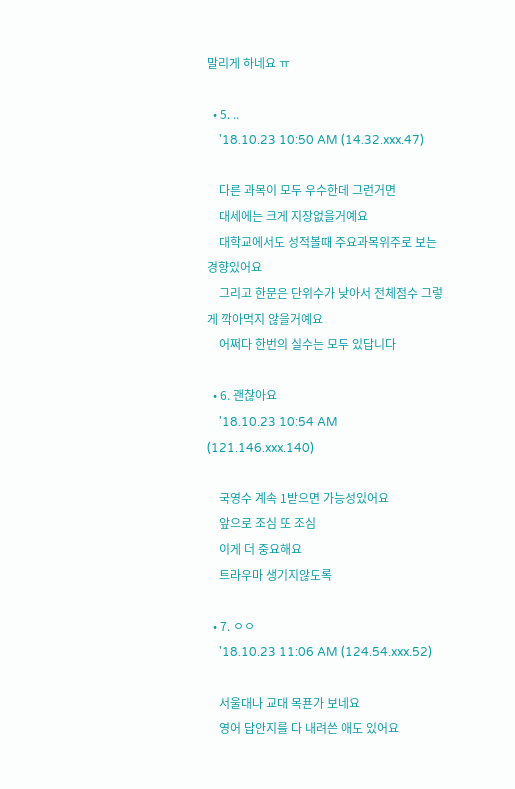말리게 하네요 ㅠ

  • 5. ..
    '18.10.23 10:50 AM (14.32.xxx.47)

    다른 과목이 모두 우수한데 그런거면
    대세에는 크게 지장없을거예요
    대학교에서도 성적볼때 주요과목위주로 보는 경향있어요
    그리고 한문은 단위수가 낮아서 전체점수 그렇게 깍아먹지 않을거예요
    어쩌다 한번의 실수는 모두 있답니다

  • 6. 괜찮아요
    '18.10.23 10:54 AM (121.146.xxx.140)

    국영수 계속 1받으면 가능성있어요
    앞으로 조심 또 조심
    이게 더 중요해요
    트라우마 생기지않도록

  • 7. ㅇㅇ
    '18.10.23 11:06 AM (124.54.xxx.52)

    서울대나 교대 목푠가 보네요
    영어 답안지를 다 내려쓴 애도 있어요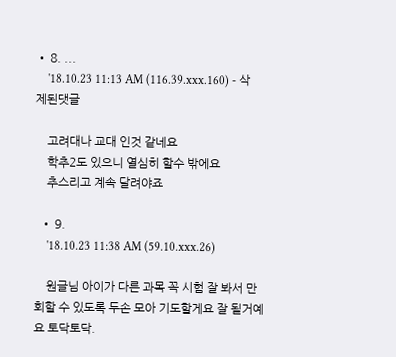• 8. ...
    '18.10.23 11:13 AM (116.39.xxx.160) - 삭제된댓글

    고려대나 교대 인것 같네요
    학추2도 있으니 열심히 할수 밖에요
    추스리고 계속 달려야죠

  • 9.
    '18.10.23 11:38 AM (59.10.xxx.26)

    원글님 아이가 다른 과목 꼭 시험 잘 봐서 만회할 수 있도록 두손 모아 기도할게요 잘 될거예요 토닥토닥.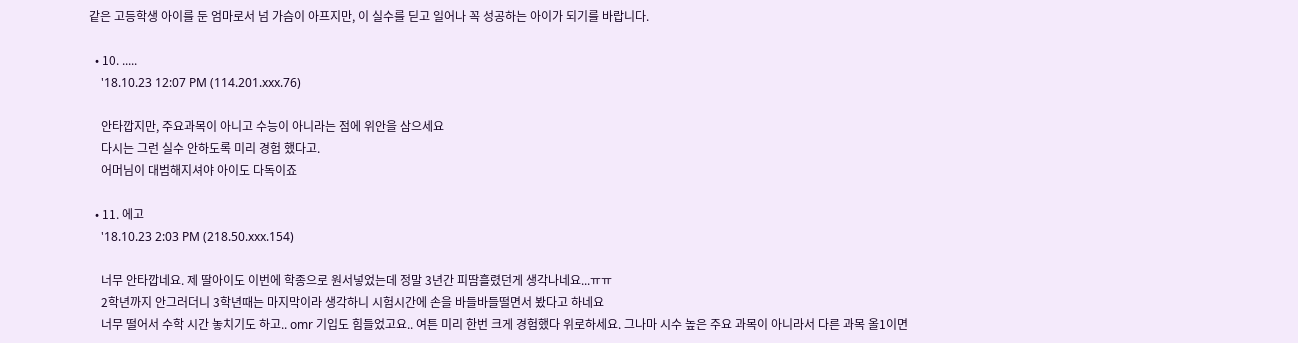같은 고등학생 아이를 둔 엄마로서 넘 가슴이 아프지만, 이 실수를 딛고 일어나 꼭 성공하는 아이가 되기를 바랍니다.

  • 10. .....
    '18.10.23 12:07 PM (114.201.xxx.76)

    안타깝지만, 주요과목이 아니고 수능이 아니라는 점에 위안을 삼으세요
    다시는 그런 실수 안하도록 미리 경험 했다고.
    어머님이 대범해지셔야 아이도 다독이죠

  • 11. 에고
    '18.10.23 2:03 PM (218.50.xxx.154)

    너무 안타깝네요. 제 딸아이도 이번에 학종으로 원서넣었는데 정말 3년간 피땀흘렸던게 생각나네요...ㅠㅠ
    2학년까지 안그러더니 3학년때는 마지막이라 생각하니 시험시간에 손을 바들바들떨면서 봤다고 하네요
    너무 떨어서 수학 시간 놓치기도 하고.. omr 기입도 힘들었고요.. 여튼 미리 한번 크게 경험했다 위로하세요. 그나마 시수 높은 주요 과목이 아니라서 다른 과목 올1이면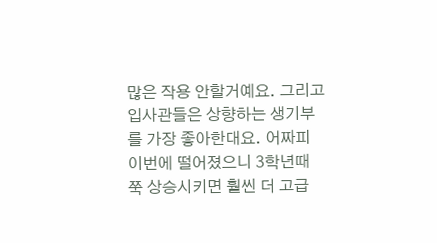많은 작용 안할거예요. 그리고 입사관들은 상향하는 생기부를 가장 좋아한대요. 어짜피 이번에 떨어졌으니 3학년때 쭉 상승시키면 훨씬 더 고급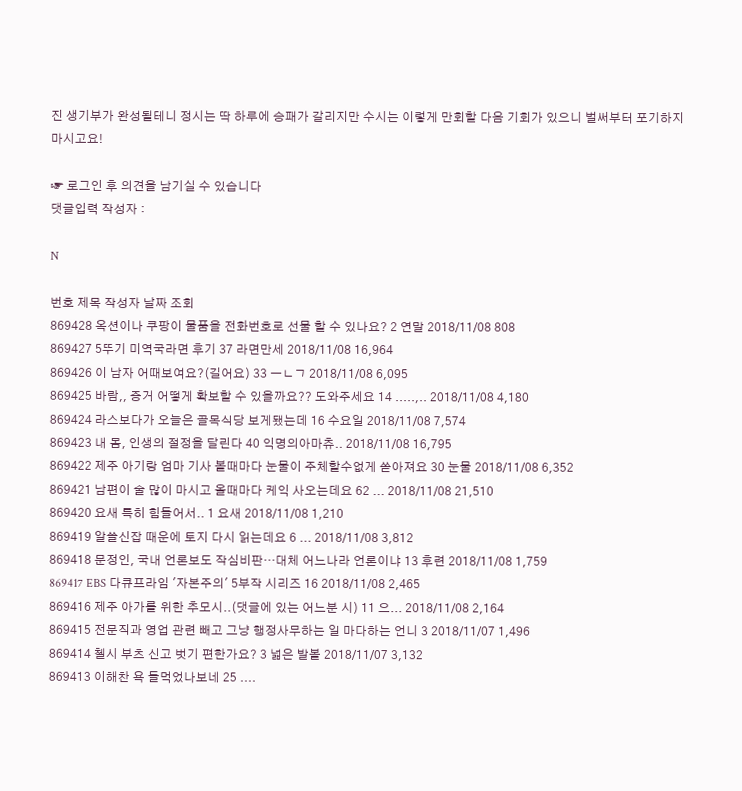진 생기부가 완성될테니 정시는 딱 하루에 승패가 갈리지만 수시는 이렇게 만회할 다음 기회가 있으니 벌써부터 포기하지 마시고요!

☞ 로그인 후 의견을 남기실 수 있습니다
댓글입력 작성자 :

N

번호 제목 작성자 날짜 조회
869428 옥션이나 쿠팡이 물품을 전화번호로 선물 할 수 있나요? 2 연말 2018/11/08 808
869427 5뚜기 미역국라면 후기 37 라면만세 2018/11/08 16,964
869426 이 남자 어때보여요?(길어요) 33 ㅡㄴㄱ 2018/11/08 6,095
869425 바람,, 증거 어떻게 확보할 수 있을까요?? 도와주세요 14 .....,.. 2018/11/08 4,180
869424 라스보다가 오늘은 골목식당 보게됐는데 16 수요일 2018/11/08 7,574
869423 내 몸, 인생의 절정을 달린다 40 익명의아마츄.. 2018/11/08 16,795
869422 제주 아기랑 엄마 기사 볼때마다 눈물이 주체할수없게 쏟아져요 30 눈물 2018/11/08 6,352
869421 남편이 술 많이 마시고 올때마다 케익 사오는데요 62 ... 2018/11/08 21,510
869420 요새 특히 힘들어서.. 1 요새 2018/11/08 1,210
869419 알쓸신잡 때운에 토지 다시 읽는데요 6 ... 2018/11/08 3,812
869418 문정인, 국내 언론보도 작심비판…대체 어느나라 언론이냐 13 후련 2018/11/08 1,759
869417 EBS 다큐프라임 '자본주의' 5부작 시리즈 16 2018/11/08 2,465
869416 제주 아가를 위한 추모시..(댓글에 있는 어느분 시) 11 으... 2018/11/08 2,164
869415 전문직과 영업 관련 빼고 그냥 행정사무하는 일 마다하는 언니 3 2018/11/07 1,496
869414 첼시 부츠 신고 벗기 편한가요? 3 넓은 발볼 2018/11/07 3,132
869413 이해찬 욕 들먹었나보네 25 ....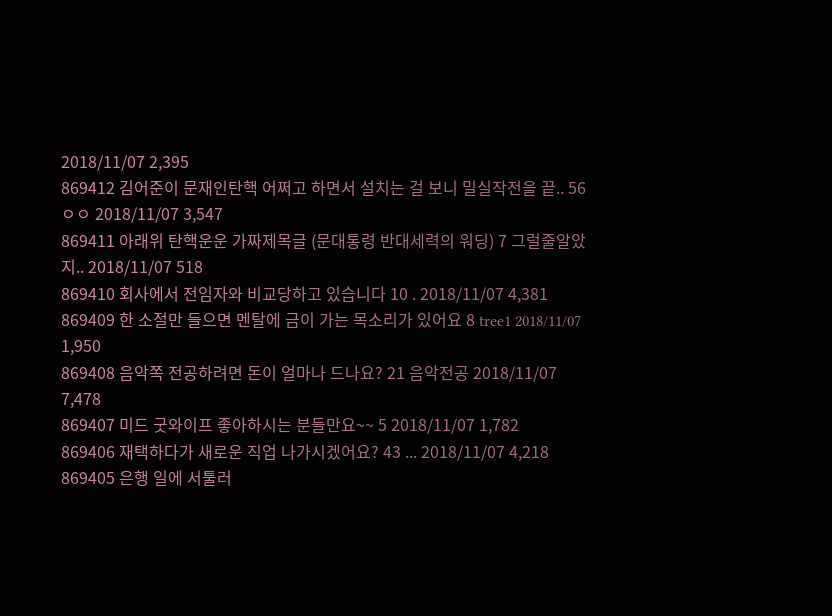2018/11/07 2,395
869412 김어준이 문재인탄핵 어쩌고 하면서 설치는 걸 보니 밀실작전을 끝.. 56 ㅇㅇ 2018/11/07 3,547
869411 아래위 탄핵운운 가짜제목글 (문대통령 반대세력의 워딩) 7 그럴줄알았지.. 2018/11/07 518
869410 회사에서 전임자와 비교당하고 있습니다 10 . 2018/11/07 4,381
869409 한 소절만 들으면 멘탈에 금이 가는 목소리가 있어요 8 tree1 2018/11/07 1,950
869408 음악쪽 전공하려면 돈이 얼마나 드나요? 21 음악전공 2018/11/07 7,478
869407 미드 굿와이프 좋아하시는 분들만요~~ 5 2018/11/07 1,782
869406 재택하다가 새로운 직업 나가시겠어요? 43 ... 2018/11/07 4,218
869405 은행 일에 서툴러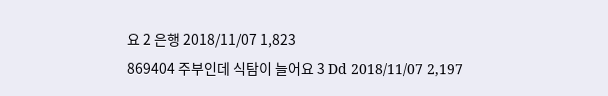요 2 은행 2018/11/07 1,823
869404 주부인데 식탐이 늘어요 3 Dd 2018/11/07 2,197